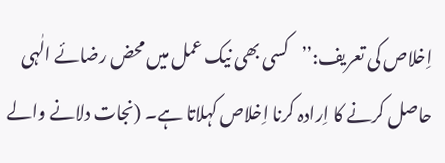اِخلاص کی تعریف:’’کسی بھی نیک عمل میں محض رضائے الٰہی حاصل کرنے کا اِرادہ کرنا اِخلاص کہلاتا ہے۔ (نجات دلانے والے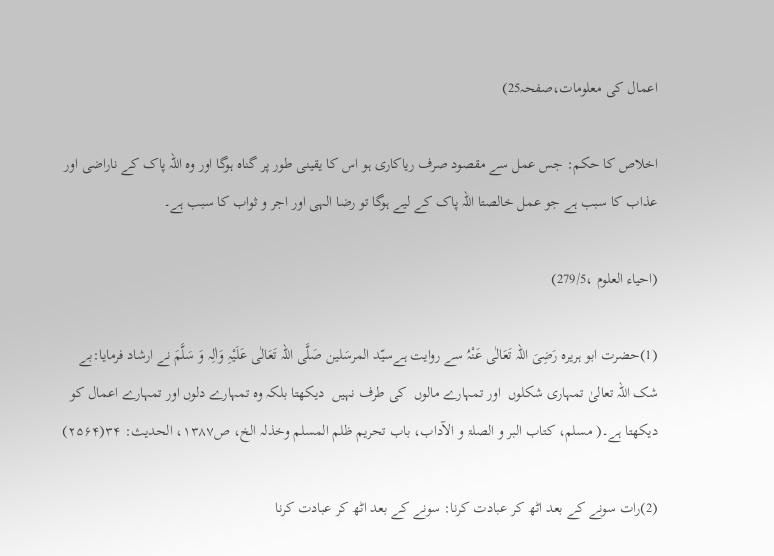اعمال کی معلومات،صفحہ25)

اخلاص کا حکم: جس عمل سے مقصود صرف ریاکاری ہو اس کا یقینی طور پر گناہ ہوگا اور وہ اللہ پاک کے ناراضی اور عذاب کا سبب ہے جو عمل خالصتا اللہ پاک کے لیے ہوگا تو رضا الہی اور اجر و ثواب کا سبب ہے۔

(احیاء العلوم ،279/5)

(1)حضرت ابو ہریرہ رَضِیَ اللہ تَعَالٰی عَنْہُ سے روایت ہےسیّد المرسَلین صَلَّی اللہ تَعَالٰی عَلَیْہِ وَاٰلِہ وَ سَلَّمَ نے ارشاد فرمایا:بے شک اللہ تعالیٰ تمہاری شکلوں  اور تمہارے مالوں  کی طرف نہیں  دیکھتا بلکہ وہ تمہارے دلوں اور تمہارے اعمال کو دیکھتا ہے۔( مسلم، کتاب البر و الصلۃ و الآداب، باب تحریم ظلم المسلم وخذلہ الخ، ص۱۳۸۷، الحدیث: ۳۴(۲۵۶۴)

(2)رات سونے کے بعد اٹھ کر عبادت کرنا: سونے کے بعد اٹھ کر عبادت کرنا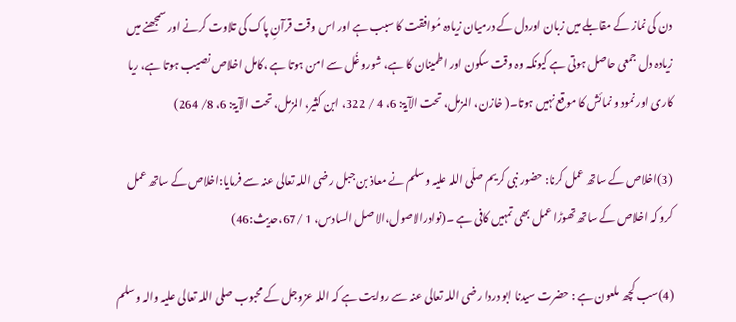دن کی نماز کے مقابلے میں زبان اوردل کے درمیان زیادہ مُوافقت کا سبب ہے اور اس وقت قرآنِ پاک کی تلاوت کرنے اور سمجھنے میں زیادہ دل جمعی حاصل ہوتی ہے کیونکہ وہ وقت سکون اور اطمینان کا ہے، شورو غُل سے امن ہوتا ہے ،کامل اخلاص نصیب ہوتا ہے، ریا کاری اور نمود و نمائش کا موقع نہیں ہوتا۔( خازن، المزمل، تحت الآیۃ: 6، 4 / 322، ابن کثیر، المزمل، تحت الآیۃ: 6، 8/ 264)

(3)اخلاص کے ساتھ عمل کرنا: حضور نبی کریم صلّی اللہ علیہ وسلم نے معاذ بن جبل رضی اللہ تعالی عنہ سے فرمایا:اخلاص کے ساتھ عمل کرو کہ اخلاص کے ساتھ تھوڑا عمل بھی تمہیں کافی ہے ۔(نوادرالاصول،الا صل السادس، 1 /67،حدیث:46)

(4)سب کچھ ملعون ہے : حضرت سیدنا ابو دردا رضی اللہ تعالی عنہ سے روایت ہے کہ اللہ عزوجل کے محبوب صلی اللہ تعالی علیہ والہ وسلم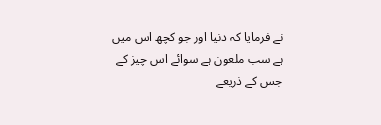نے فرمایا کہ دنیا اور جو کچھ اس میں ہے سب ملعون ہے سوائے اس چیز کے جس کے ذریعے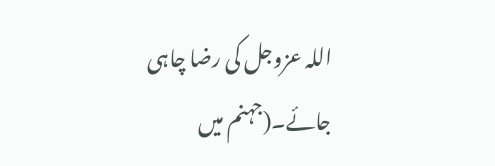اللہ عزوجل کی رضا چاہی جائے۔(جہنم میں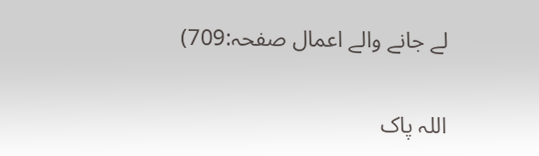لے جانے والے اعمال صفحہ:709)

اللہ پاک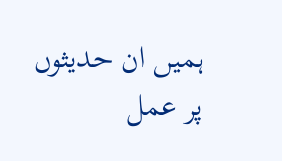ہمیں ان حدیثوں پر عمل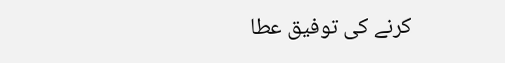کرنے کی توفیق عطا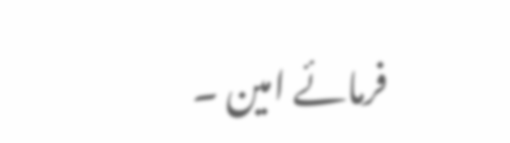فرمائے امین ۔